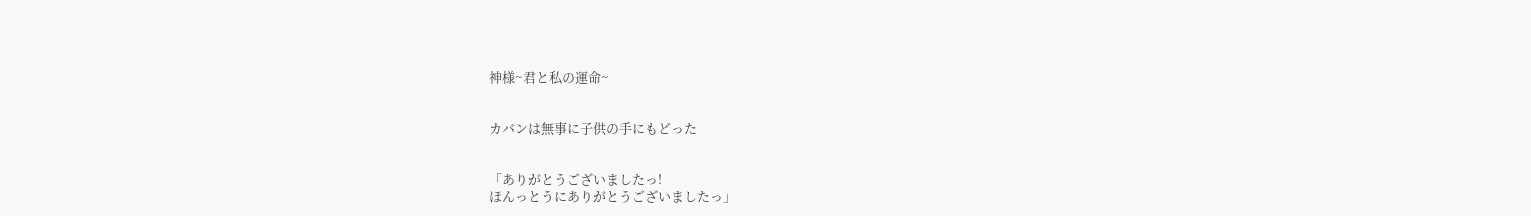神様~君と私の運命~


カバンは無事に子供の手にもどった


「ありがとうございましたっ!
ほんっとうにありがとうございましたっ」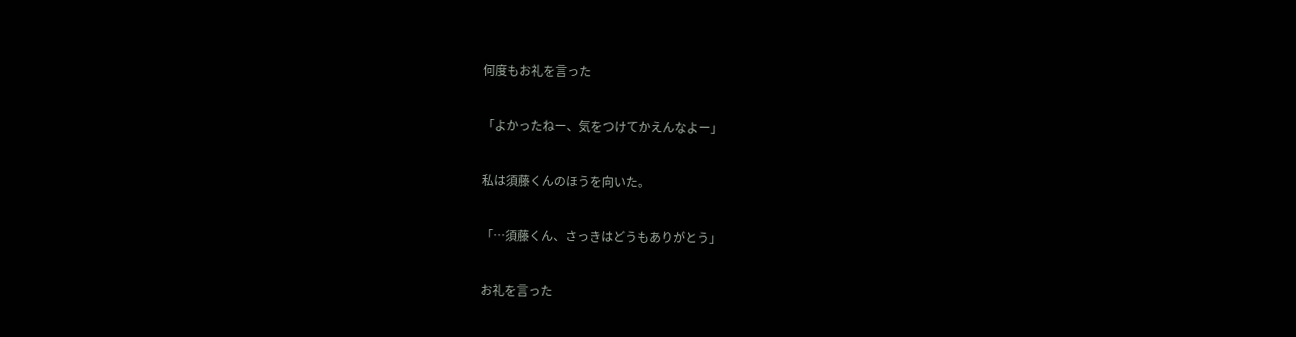何度もお礼を言った


「よかったねー、気をつけてかえんなよー」


私は須藤くんのほうを向いた。


「…須藤くん、さっきはどうもありがとう」


お礼を言った